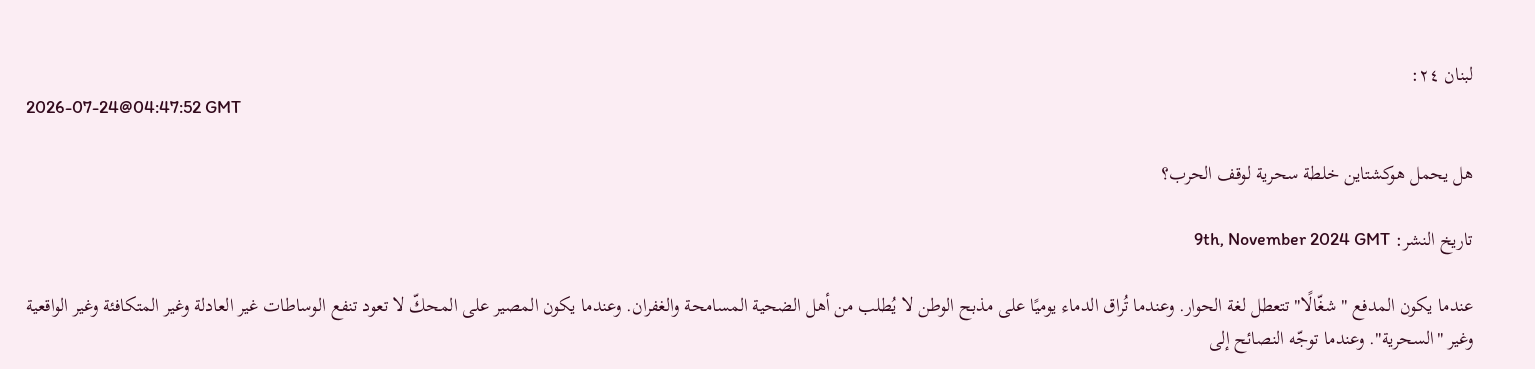لبنان ٢٤:
2026-07-24@04:47:52 GMT

هل يحمل هوكشتاين خلطة سحرية لوقف الحرب؟

تاريخ النشر: 9th, November 2024 GMT

عندما يكون المدفع "شغّالًا" تتعطل لغة الحوار. وعندما تُراق الدماء يوميًا على مذبح الوطن لا يُطلب من أهل الضحية المسامحة والغفران. وعندما يكون المصير على المحكّ لا تعود تنفع الوساطات غير العادلة وغير المتكافئة وغير الواقعية وغير "السحرية". وعندما توجّه النصائح إلى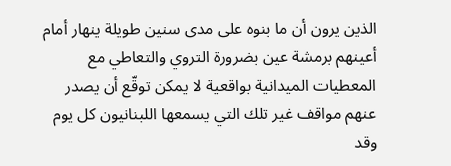الذين يرون أن ما بنوه على مدى سنين طويلة ينهار أمام أعينهم برمشة عين بضرورة التروي والتعاطي مع المعطيات الميدانية بواقعية لا يمكن توقّع أن يصدر عنهم مواقف غير تلك التي يسمعها اللبنانيون كل يوم وقد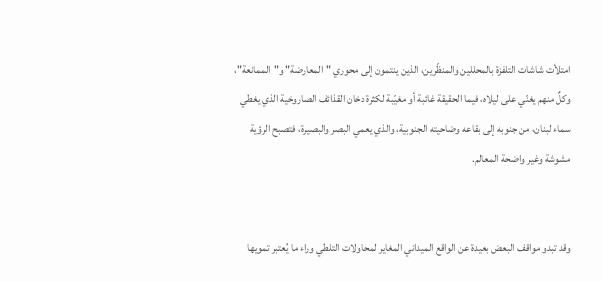امتلأت شاشات التلفزة بالمحللين والمنظّرين، الذين ينتمون إلى محوري "المعارضة" و"الممانعة"، وكلٌ منهم يغنّي على ليلاه، فيما الحقيقة غائبة أو مغيّبة لكثرة دخان القذائف الصاروخية الذي يغطي سماء لبنان، من جنوبه إلى بقاعه وضاحيته الجنوبية، والذي يعمي البصر والبصيرة، فتصبح الرؤية مشوشة وغير واضحة المعالم.


وقد تبدو مواقف البعض بعيدة عن الواقع الميداني المغاير لمحاولات التلطي وراء ما يُعتبر تمويها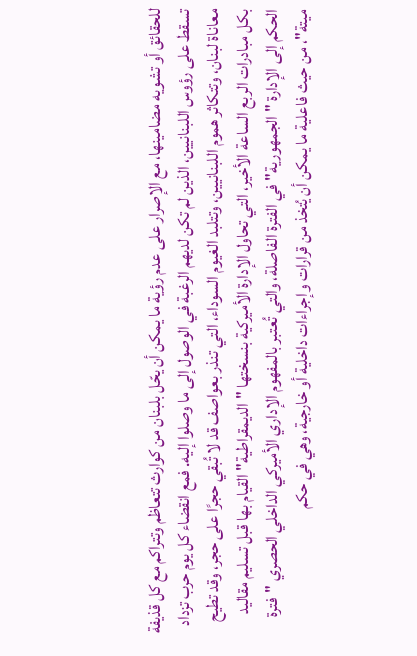للحقائق أو تشويه مضامينها، مع الإصرار على عدم رؤية ما يمكن أن يحّل بلبنان من كوارث تتعاظم وتتراكم مع كل قذيفة تسقط على رؤوس اللبنانيين، الذين لم تكن لديهم الرغبة في الوصول إلى ما وصلوا إليه. فمع انقضاء كل يوم حرب تزداد معاناة لبنان، وتتكاثر هموم اللبنانيين، وتتلبد الغيوم السوداء، التي تنذر بعواصف قد لا تُبقي حجرًا على حجر، وقد تطيح بكل مبادرات الربع الساعة الأخير، التي تحاول الإدارة الأميركية بنسختها "الديمقراطية" القيام بها قبل تسليم مقاليد الحكم إلى الإدارة "الجمهورية" في الفترة الفاصلة، والتي تُعتبر بالمفهوم الإداري الأميركي الداخلي الحصري "فترة ميتة"، من حيث فاعلية ما يمكن أن يُتخذ من قرارات وإجراءات داخلية أو خارجية، وهي في حكم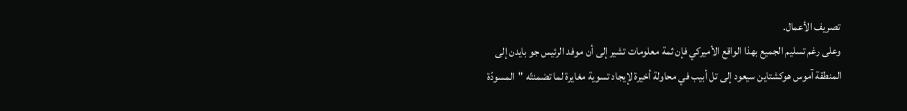تصريف الأعمال.
وعلى رغم تسليم الجميع بهذا الواقع الأميركي فإن ثمة معلومات تشير إلى أن موفد الرئيس جو بايدن إلى المنطقة آموس هوكشتاين سيعود إلى تل أبيب في محاولة أخيرة لإيجاد تسوية مغايرة لما تضمنتّه "المسودّة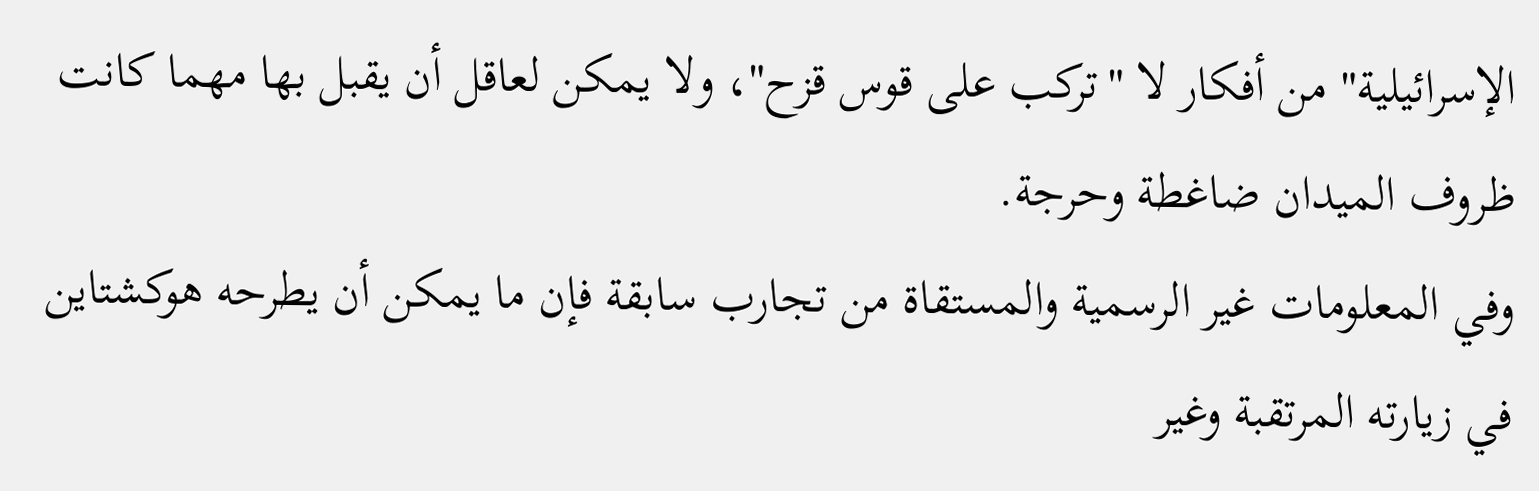الإسرائيلية" من أفكار لا "تركب على قوس قزح"، ولا يمكن لعاقل أن يقبل بها مهما كانت ظروف الميدان ضاغطة وحرجة.
وفي المعلومات غير الرسمية والمستقاة من تجارب سابقة فإن ما يمكن أن يطرحه هوكشتاين في زيارته المرتقبة وغير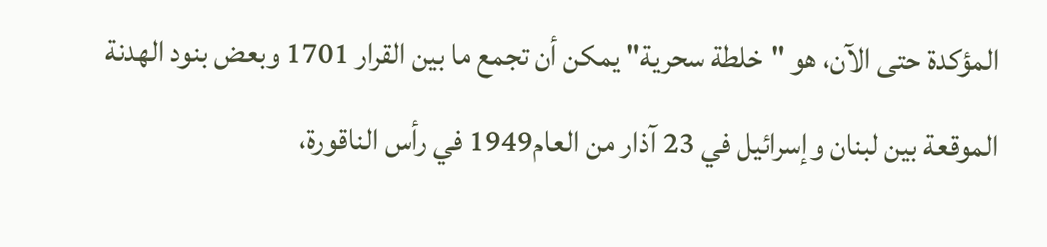المؤكدة حتى الآن، هو "خلطة سحرية" يمكن أن تجمع ما بين القرار 1701 وبعض بنود الهدنة الموقعة بين لبنان وإسرائيل في 23 آذار من العام1949 في رأس الناقورة،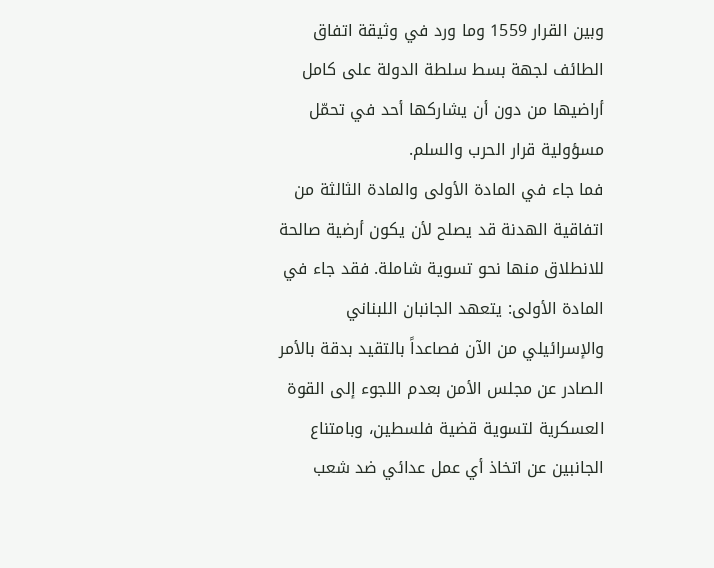وبين القرار 1559 وما ورد في وثيقة اتفاق الطائف لجهة بسط سلطة الدولة على كامل أراضيها من دون أن يشاركها أحد في تحمّل مسؤولية قرار الحرب والسلم.
فما جاء في المادة الأولى والمادة الثالثة من اتفاقية الهدنة قد يصلح لأن يكون أرضية صالحة للانطلاق منها نحو تسوية شاملة. فقد جاء في المادة الأولى: يتعهد الجانبان اللبناني والإسرائيلي من الآن فصاعداً بالتقيد بدقة بالأمر الصادر عن مجلس الأمن بعدم اللجوء إلى القوة العسكرية لتسوية قضية فلسطين، وبامتناع الجانبين عن اتخاذ أي عمل عدائي ضد شعب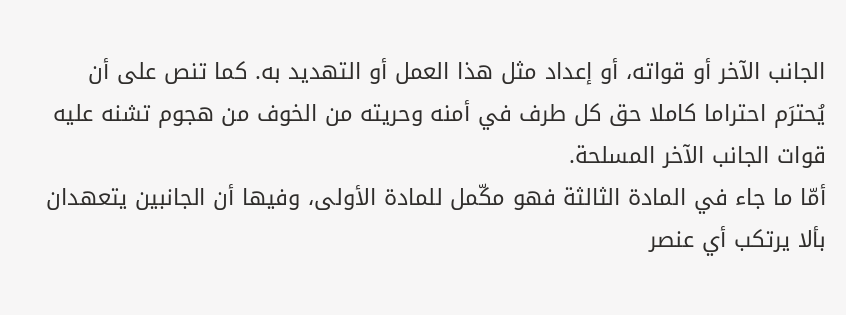الجانب الآخر أو قواته، أو إعداد مثل هذا العمل أو التهديد به. كما تنص على أن يُحترَم احتراما كاملا حق كل طرف في أمنه وحريته من الخوف من هجوم تشنه عليه قوات الجانب الآخر المسلحة.
أمّا ما جاء في المادة الثالثة فهو مكّمل للمادة الأولى، وفيها أن الجانبين يتعهدان بألا يرتكب أي عنصر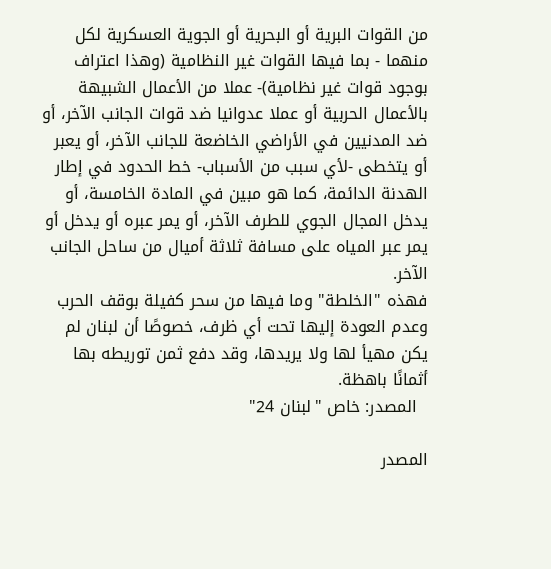من القوات البرية أو البحرية أو الجوية العسكرية لكل منهما - بما فيها القوات غير النظامية (وهذا اعتراف بوجود قوات غير نظامية)- عملا من الأعمال الشبيهة بالأعمال الحربية أو عملا عدوانيا ضد قوات الجانب الآخر، أو ضد المدنيين في الأراضي الخاضعة للجانب الآخر، أو يعبر أو يتخطى -لأي سبب من الأسباب- خط الحدود في إطار الهدنة الدائمة، كما هو مبين في المادة الخامسة، أو يدخل المجال الجوي للطرف الآخر، أو يمر عبره أو يدخل أو يمر عبر المياه على مسافة ثلاثة أميال من ساحل الجانب الآخر.
فهذه "الخلطة" وما فيها من سحر كفيلة بوقف الحرب وعدم العودة إليها تحت أي ظرف، خصوصًا أن لبنان لم يكن مهيأ لها ولا يريدها، وقد دفع ثمن توريطه بها أثمانًا باهظة.
  المصدر: خاص "لبنان 24"

المصدر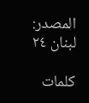المصدر: لبنان ٢٤

كلمات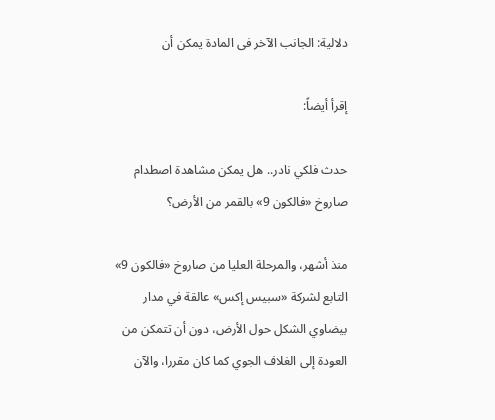دلالية: الجانب الآخر فی المادة یمکن أن

إقرأ أيضاً:

حدث فلكي نادر.. هل يمكن مشاهدة اصطدام صاروخ «فالكون 9» بالقمر من الأرض؟

منذ أشهر، والمرحلة العليا من صاروخ «فالكون 9» التابع لشركة «سبيس إكس» عالقة في مدار بيضاوي الشكل حول الأرض، دون أن تتمكن من العودة إلى الغلاف الجوي كما كان مقررا، والآن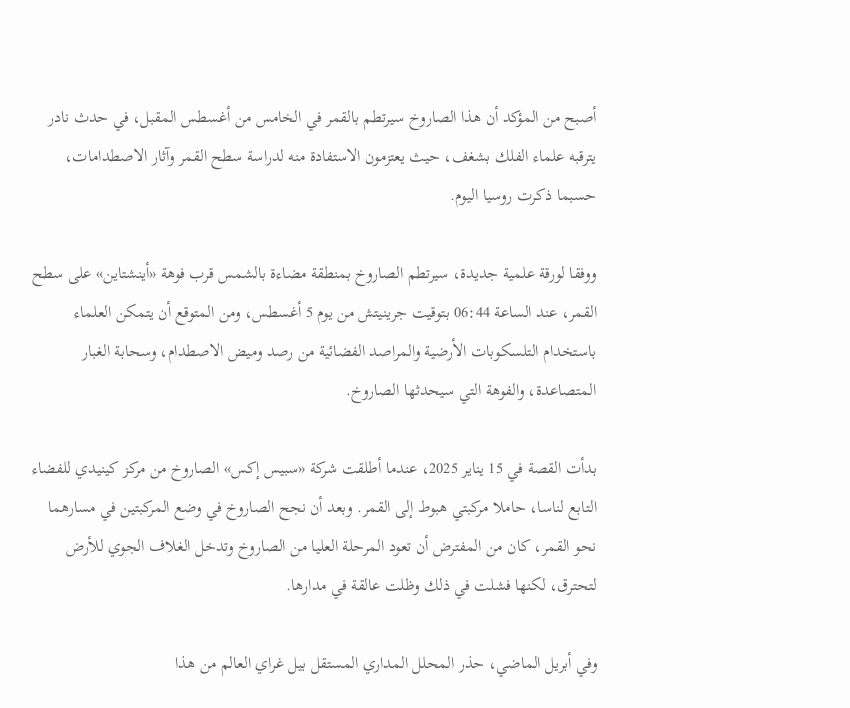أصبح من المؤكد أن هذا الصاروخ سيرتطم بالقمر في الخامس من أغسطس المقبل، في حدث نادر يترقبه علماء الفلك بشغف، حيث يعتزمون الاستفادة منه لدراسة سطح القمر وآثار الاصطدامات، حسبما ذكرت روسيا اليوم.

ووفقا لورقة علمية جديدة، سيرتطم الصاروخ بمنطقة مضاءة بالشمس قرب فوهة «أينشتاين» على سطح القمر، عند الساعة 06:44 بتوقيت جرينيتش من يوم 5 أغسطس، ومن المتوقع أن يتمكن العلماء باستخدام التلسكوبات الأرضية والمراصد الفضائية من رصد وميض الاصطدام، وسحابة الغبار المتصاعدة، والفوهة التي سيحدثها الصاروخ.

بدأت القصة في 15 يناير 2025، عندما أطلقت شركة «سبيس إكس» الصاروخ من مركز كينيدي للفضاء التابع لناسا، حاملا مركبتي هبوط إلى القمر. وبعد أن نجح الصاروخ في وضع المركبتين في مسارهما نحو القمر، كان من المفترض أن تعود المرحلة العليا من الصاروخ وتدخل الغلاف الجوي للأرض لتحترق، لكنها فشلت في ذلك وظلت عالقة في مدارها.

وفي أبريل الماضي، حذر المحلل المداري المستقل بيل غراي العالم من هذا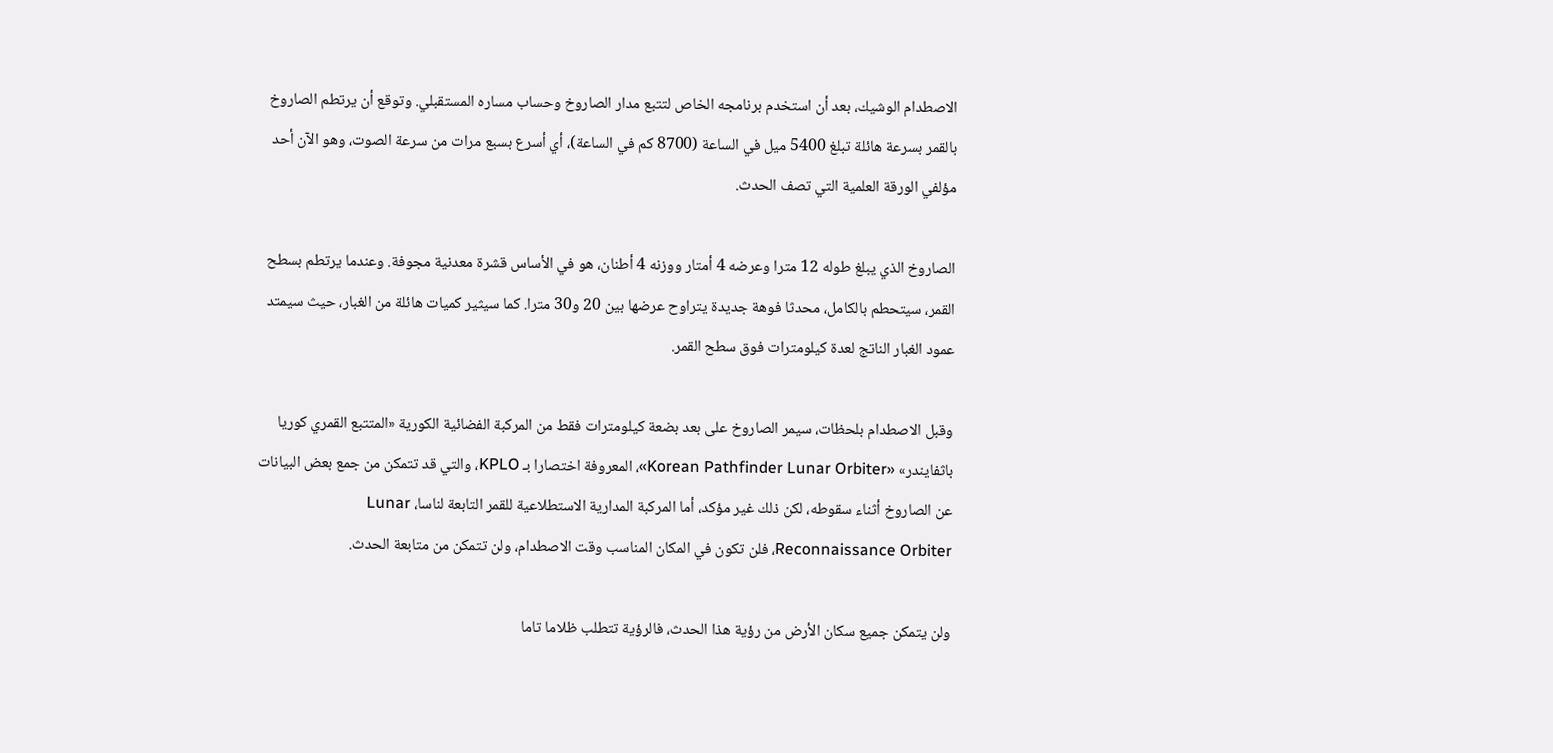الاصطدام الوشيك، بعد أن استخدم برنامجه الخاص لتتبع مدار الصاروخ وحساب مساره المستقبلي. وتوقع أن يرتطم الصاروخ بالقمر بسرعة هائلة تبلغ 5400 ميل في الساعة (8700 كم في الساعة)، أي أسرع بسبع مرات من سرعة الصوت، وهو الآن أحد مؤلفي الورقة العلمية التي تصف الحدث.

الصاروخ الذي يبلغ طوله 12 مترا وعرضه 4 أمتار ووزنه 4 أطنان، هو في الأساس قشرة معدنية مجوفة. وعندما يرتطم بسطح القمر، سيتحطم بالكامل، محدثا فوهة جديدة يتراوح عرضها بين 20 و30 مترا. كما سيثير كميات هائلة من الغبار، حيث سيمتد عمود الغبار الناتج لعدة كيلومترات فوق سطح القمر.

وقبل الاصطدام بلحظات، سيمر الصاروخ على بعد بضعة كيلومترات فقط من المركبة الفضائية الكورية «المتتبع القمري كوريا باثفايندر» «Korean Pathfinder Lunar Orbiter»، المعروفة اختصارا بـ KPLO، والتي قد تتمكن من جمع بعض البيانات عن الصاروخ أثناء سقوطه، لكن ذلك غير مؤكد، أما المركبة المدارية الاستطلاعية للقمر التابعة لناسا، Lunar Reconnaissance Orbiter، فلن تكون في المكان المناسب وقت الاصطدام، ولن تتمكن من متابعة الحدث.

ولن يتمكن جميع سكان الأرض من رؤية هذا الحدث، فالرؤية تتطلب ظلاما تاما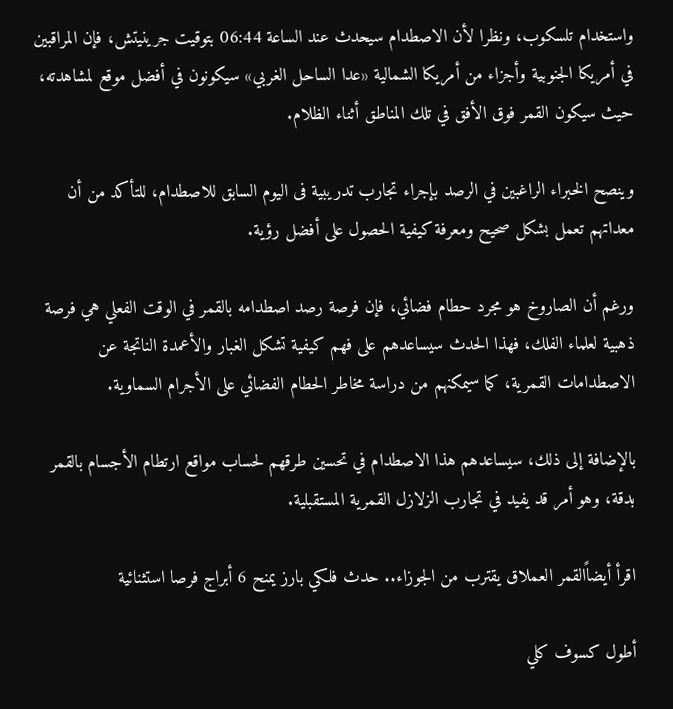واستخدام تلسكوب، ونظرا لأن الاصطدام سيحدث عند الساعة 06:44 بتوقيت جرينيتش، فإن المراقبين في أمريكا الجنوبية وأجزاء من أمريكا الشمالية «عدا الساحل الغربي» سيكونون في أفضل موقع لمشاهدته، حيث سيكون القمر فوق الأفق في تلك المناطق أثناء الظلام.

وينصح الخبراء الراغبين في الرصد بإجراء تجارب تدريبية فى اليوم السابق للاصطدام، للتأكد من أن معداتهم تعمل بشكل صحيح ومعرفة كيفية الحصول على أفضل رؤية.

ورغم أن الصاروخ هو مجرد حطام فضائي، فإن فرصة رصد اصطدامه بالقمر في الوقت الفعلي هي فرصة ذهبية لعلماء الفلك، فهذا الحدث سيساعدهم على فهم كيفية تشكل الغبار والأعمدة الناتجة عن الاصطدامات القمرية، كما سيمكنهم من دراسة مخاطر الحطام الفضائي على الأجرام السماوية.

بالإضافة إلى ذلك، سيساعدهم هذا الاصطدام في تحسين طرقهم لحساب مواقع ارتطام الأجسام بالقمر بدقة، وهو أمر قد يفيد في تجارب الزلازل القمرية المستقبلية.

اقرأ أيضاًالقمر العملاق يقترب من الجوزاء.. حدث فلكي بارز يمنح 6 أبراج فرصا استثنائية

أطول كسوف كلي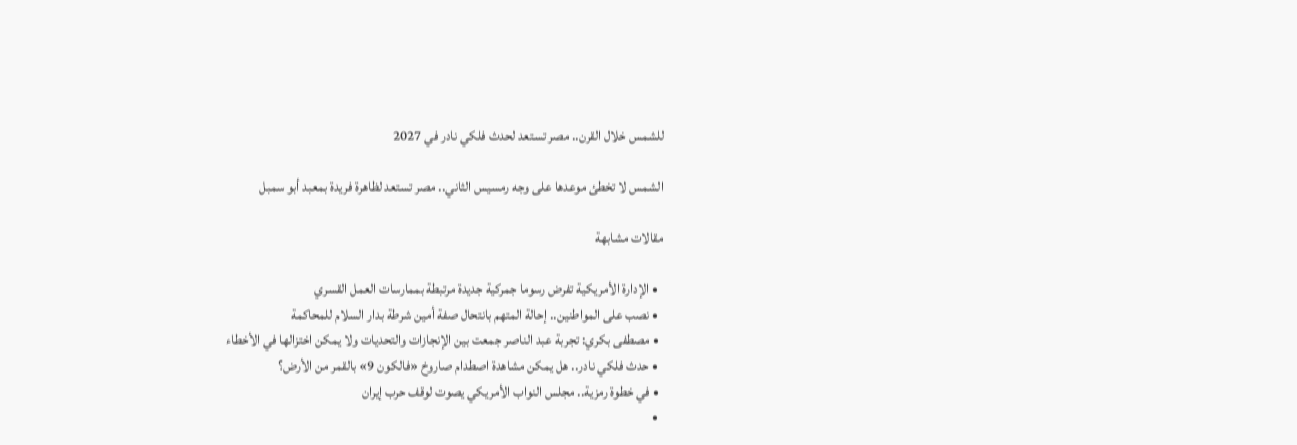للشمس خلال القرن.. مصر تستعد لحدث فلكي نادر في 2027

الشمس لا تخطئ موعدها على وجه رمسيس الثاني.. مصر تستعد لظاهرة فريدة بمعبد أبو سمبل

مقالات مشابهة

  • الإدارة الأمريكية تفرض رسوما جمركية جديدة مرتبطة بممارسات العمل القسري
  • نصب على المواطنين.. إحالة المتهم بانتحال صفة أمين شرطة بدار السلام للمحاكمة
  • مصطفى بكري: تجربة عبد الناصر جمعت بين الإنجازات والتحديات ولا يمكن اختزالها في الأخطاء
  • حدث فلكي نادر.. هل يمكن مشاهدة اصطدام صاروخ «فالكون 9» بالقمر من الأرض؟
  • في خطوة رمزية.. مجلس النواب الأمريكي يصوت لوقف حرب إيران
  •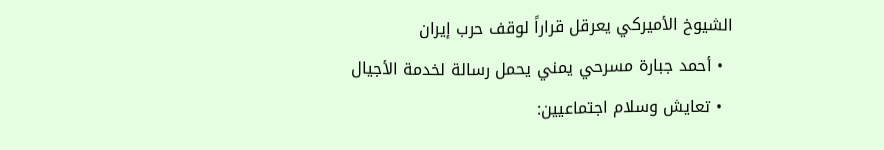الشيوخ الأميركي يعرقل قراراً لوقف حرب إيران
  • أحمد جبارة مسرحي يمني يحمل رسالة لخدمة الأجيال
  • تعايش وسلام اجتماعيين: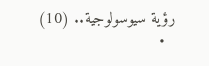رؤية سيوسولوجية.. (10)
  •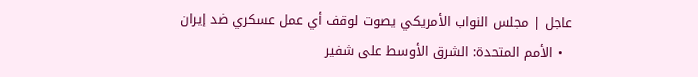عاجل | مجلس النواب الأمريكي يصوت لوقف أي عمل عسكري ضد إيران
  • الأمم المتحدة: الشرق الأوسط على شفير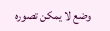وضع لا يمكن تصوره